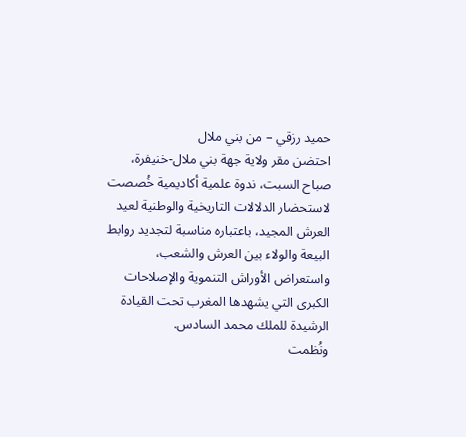حميد رزقي – من بني ملال
احتضن مقر ولاية جهة بني ملال-خنيفرة، صباح السبت، ندوة علمية أكاديمية خُصصت لاستحضار الدلالات التاريخية والوطنية لعيد العرش المجيد، باعتباره مناسبة لتجديد روابط البيعة والولاء بين العرش والشعب، واستعراض الأوراش التنموية والإصلاحات الكبرى التي يشهدها المغرب تحت القيادة الرشيدة للملك محمد السادس.
ونُظمت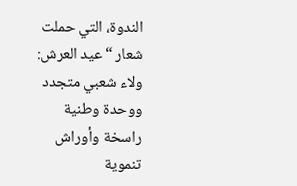الندوة، التي حملت شعار “عيد العرش: ولاء شعبي متجدد ووحدة وطنية راسخة وأوراش تنموية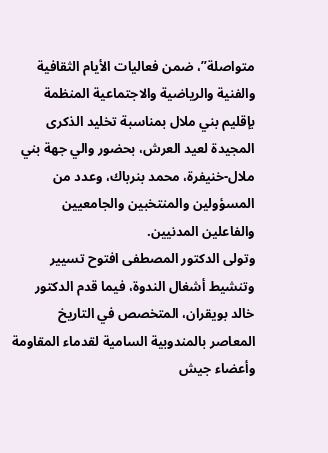متواصلة”، ضمن فعاليات الأيام الثقافية والفنية والرياضية والاجتماعية المنظمة بإقليم بني ملال بمناسبة تخليد الذكرى المجيدة لعيد العرش، بحضور والي جهة بني ملال-خنيفرة، محمد بنرباك، وعدد من المسؤولين والمنتخبين والجامعيين والفاعلين المدنيين.
وتولى الدكتور المصطفى افتوح تسيير وتنشيط أشغال الندوة، فيما قدم الدكتور خالد بويقران، المتخصص في التاريخ المعاصر بالمندوبية السامية لقدماء المقاومة وأعضاء جيش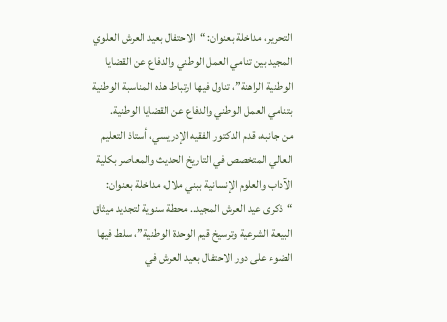التحرير، مداخلة بعنوان: “الاحتفال بعيد العرش العلوي المجيد بين تنامي العمل الوطني والدفاع عن القضايا الوطنية الراهنة”، تناول فيها ارتباط هذه المناسبة الوطنية بتنامي العمل الوطني والدفاع عن القضايا الوطنية.
من جانبه، قدم الدكتور الفقيه الإدريسي، أستاذ التعليم العالي المتخصص في التاريخ الحديث والمعاصر بكلية الآداب والعلوم الإنسانية ببني ملال، مداخلة بعنوان: “ذكرى عيد العرش المجيد.. محطة سنوية لتجديد ميثاق البيعة الشرعية وترسيخ قيم الوحدة الوطنية”، سلط فيها الضوء على دور الاحتفال بعيد العرش في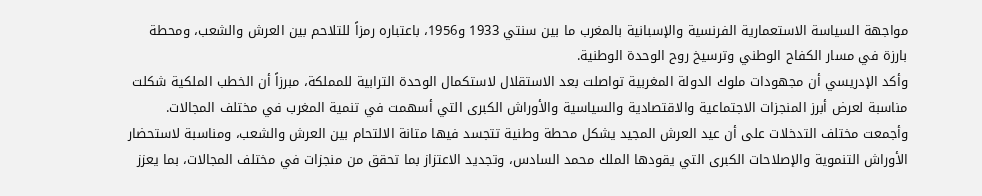مواجهة السياسة الاستعمارية الفرنسية والإسبانية بالمغرب ما بين سنتي 1933 و1956، باعتباره رمزاً للتلاحم بين العرش والشعب، ومحطة بارزة في مسار الكفاح الوطني وترسيخ روح الوحدة الوطنية.
وأكد الإدريسي أن مجهودات ملوك الدولة المغربية تواصلت بعد الاستقلال لاستكمال الوحدة الترابية للمملكة، مبرزاً أن الخطب الملكية شكلت مناسبة لعرض أبرز المنجزات الاجتماعية والاقتصادية والسياسية والأوراش الكبرى التي أسهمت في تنمية المغرب في مختلف المجالات.
وأجمعت مختلف التدخلات على أن عيد العرش المجيد يشكل محطة وطنية تتجسد فيها متانة الالتحام بين العرش والشعب، ومناسبة لاستحضار الأوراش التنموية والإصلاحات الكبرى التي يقودها الملك محمد السادس، وتجديد الاعتزاز بما تحقق من منجزات في مختلف المجالات، بما يعزز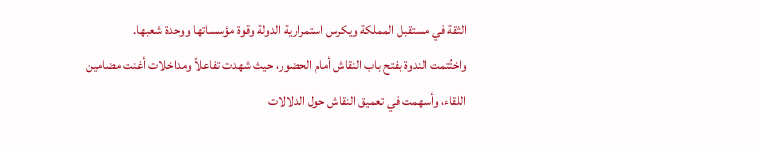الثقة في مستقبل المملكة ويكرس استمرارية الدولة وقوة مؤسساتها ووحدة شعبها.
واختُتمت الندوة بفتح باب النقاش أمام الحضور، حيث شهدت تفاعلاً ومداخلات أغنت مضامين اللقاء، وأسهمت في تعميق النقاش حول الدلالات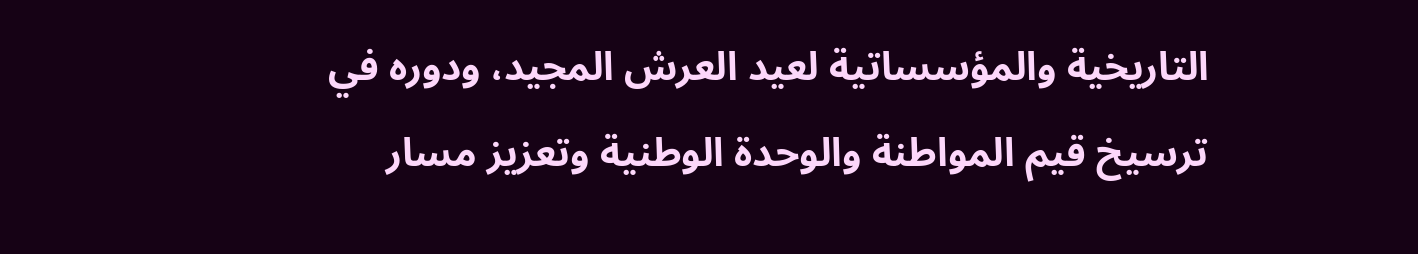التاريخية والمؤسساتية لعيد العرش المجيد، ودوره في ترسيخ قيم المواطنة والوحدة الوطنية وتعزيز مسار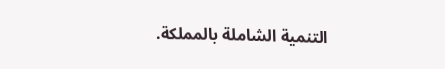التنمية الشاملة بالمملكة.